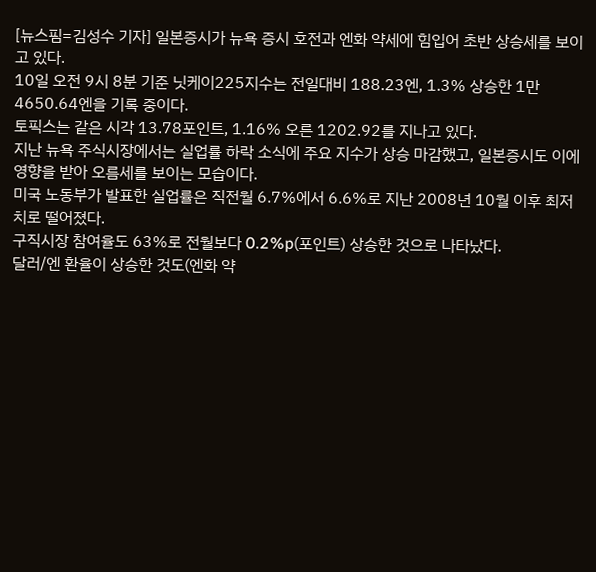[뉴스핌=김성수 기자] 일본증시가 뉴욕 증시 호전과 엔화 약세에 힘입어 초반 상승세를 보이고 있다.
10일 오전 9시 8분 기준 닛케이225지수는 전일대비 188.23엔, 1.3% 상승한 1만4650.64엔을 기록 중이다.
토픽스는 같은 시각 13.78포인트, 1.16% 오른 1202.92를 지나고 있다.
지난 뉴욕 주식시장에서는 실업률 하락 소식에 주요 지수가 상승 마감했고, 일본증시도 이에 영향을 받아 오름세를 보이는 모습이다.
미국 노동부가 발표한 실업률은 직전월 6.7%에서 6.6%로 지난 2008년 10월 이후 최저치로 떨어졌다.
구직시장 참여율도 63%로 전월보다 0.2%p(포인트) 상승한 것으로 나타났다.
달러/엔 환율이 상승한 것도(엔화 약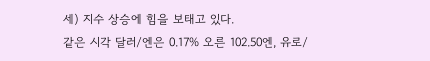세) 지수 상승에 힘을 보태고 있다.
같은 시각 달러/엔은 0.17% 오른 102.50엔, 유로/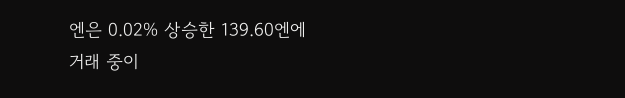엔은 0.02% 상승한 139.60엔에 거래 중이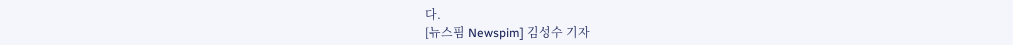다.
[뉴스핌 Newspim] 김성수 기자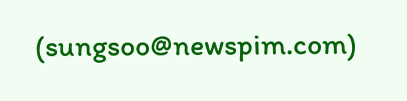(sungsoo@newspim.com)